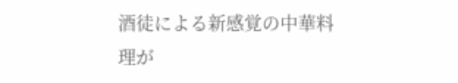酒徒による新感覚の中華料理が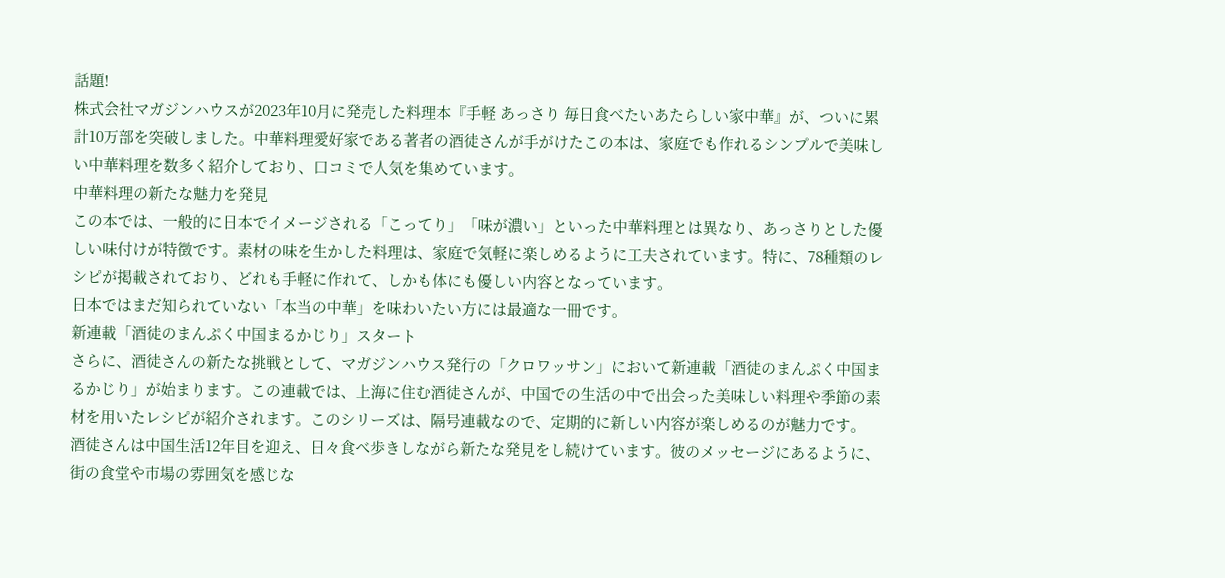話題!
株式会社マガジンハウスが2023年10月に発売した料理本『手軽 あっさり 毎日食べたいあたらしい家中華』が、ついに累計10万部を突破しました。中華料理愛好家である著者の酒徒さんが手がけたこの本は、家庭でも作れるシンプルで美味しい中華料理を数多く紹介しており、口コミで人気を集めています。
中華料理の新たな魅力を発見
この本では、一般的に日本でイメージされる「こってり」「味が濃い」といった中華料理とは異なり、あっさりとした優しい味付けが特徴です。素材の味を生かした料理は、家庭で気軽に楽しめるように工夫されています。特に、78種類のレシピが掲載されており、どれも手軽に作れて、しかも体にも優しい内容となっています。
日本ではまだ知られていない「本当の中華」を味わいたい方には最適な一冊です。
新連載「酒徒のまんぷく中国まるかじり」スタート
さらに、酒徒さんの新たな挑戦として、マガジンハウス発行の「クロワッサン」において新連載「酒徒のまんぷく中国まるかじり」が始まります。この連載では、上海に住む酒徒さんが、中国での生活の中で出会った美味しい料理や季節の素材を用いたレシピが紹介されます。このシリーズは、隔号連載なので、定期的に新しい内容が楽しめるのが魅力です。
酒徒さんは中国生活12年目を迎え、日々食べ歩きしながら新たな発見をし続けています。彼のメッセージにあるように、街の食堂や市場の雰囲気を感じな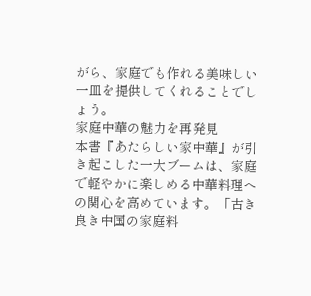がら、家庭でも作れる美味しい一皿を提供してくれることでしょう。
家庭中華の魅力を再発見
本書『あたらしい家中華』が引き起こした一大ブームは、家庭で軽やかに楽しめる中華料理への関心を高めています。「古き良き中国の家庭料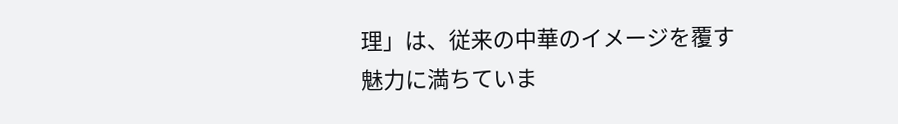理」は、従来の中華のイメージを覆す魅力に満ちていま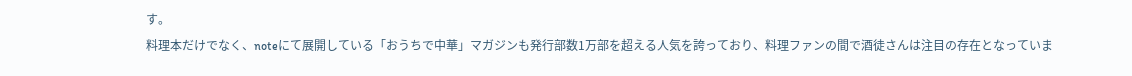す。
料理本だけでなく、noteにて展開している「おうちで中華」マガジンも発行部数1万部を超える人気を誇っており、料理ファンの間で酒徒さんは注目の存在となっていま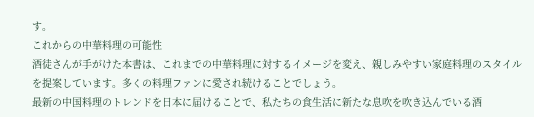す。
これからの中華料理の可能性
酒徒さんが手がけた本書は、これまでの中華料理に対するイメージを変え、親しみやすい家庭料理のスタイルを提案しています。多くの料理ファンに愛され続けることでしょう。
最新の中国料理のトレンドを日本に届けることで、私たちの食生活に新たな息吹を吹き込んでいる酒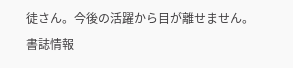徒さん。今後の活躍から目が離せません。
書誌情報